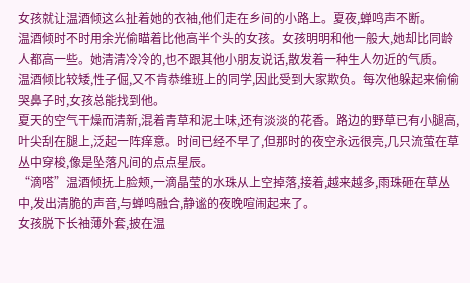女孩就让温酒倾这么扯着她的衣袖,他们走在乡间的小路上。夏夜,蝉鸣声不断。
温酒倾时不时用余光偷瞄着比他高半个头的女孩。女孩明明和他一般大,她却比同龄人都高一些。她清清冷冷的,也不跟其他小朋友说话,散发着一种生人勿近的气质。
温酒倾比较矮,性子倔,又不肯恭维班上的同学,因此受到大家欺负。每次他躲起来偷偷哭鼻子时,女孩总能找到他。
夏天的空气干燥而清新,混着青草和泥土味,还有淡淡的花香。路边的野草已有小腿高,叶尖刮在腿上,泛起一阵痒意。时间已经不早了,但那时的夜空永远很亮,几只流萤在草丛中穿梭,像是坠落凡间的点点星辰。
“滴嗒”温酒倾抚上脸颊,一滴晶莹的水珠从上空掉落,接着,越来越多,雨珠砸在草丛中,发出清脆的声音,与蝉鸣融合,静谧的夜晚喧闹起来了。
女孩脱下长袖薄外套,披在温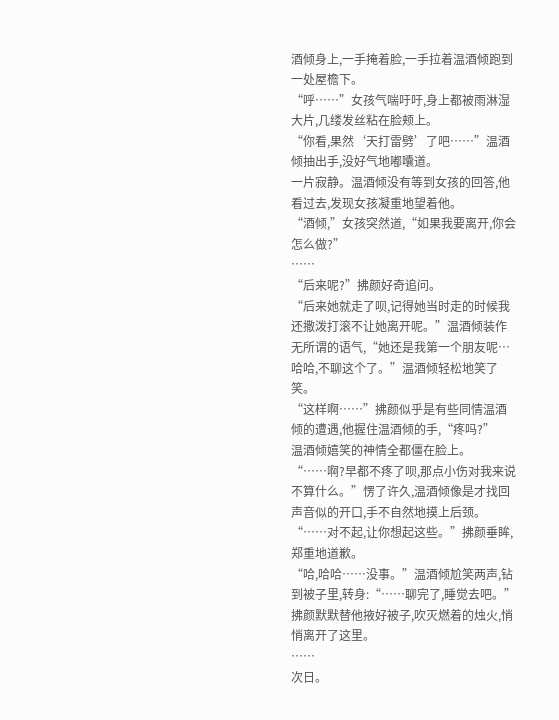酒倾身上,一手掩着脸,一手拉着温酒倾跑到一处屋檐下。
“呼……”女孩气喘吁吁,身上都被雨淋湿大片,几缕发丝粘在脸颊上。
“你看,果然‘天打雷劈’了吧……”温酒倾抽出手,没好气地嘟囔道。
一片寂静。温酒倾没有等到女孩的回答,他看过去,发现女孩凝重地望着他。
“酒倾,”女孩突然道,“如果我要离开,你会怎么做?”
……
“后来呢?”拂颜好奇追问。
“后来她就走了呗,记得她当时走的时候我还撒泼打滚不让她离开呢。”温酒倾装作无所谓的语气,“她还是我第一个朋友呢…哈哈,不聊这个了。”温酒倾轻松地笑了笑。
“这样啊……”拂颜似乎是有些同情温酒倾的遭遇,他握住温酒倾的手,“疼吗?”
温酒倾嬉笑的神情全都僵在脸上。
“……啊?早都不疼了呗,那点小伤对我来说不算什么。”愣了许久,温酒倾像是才找回声音似的开口,手不自然地摸上后颈。
“……对不起,让你想起这些。”拂颜垂眸,郑重地道歉。
“哈,哈哈……没事。”温酒倾尬笑两声,钻到被子里,转身:“……聊完了,睡觉去吧。”
拂颜默默替他掖好被子,吹灭燃着的烛火,悄悄离开了这里。
……
次日。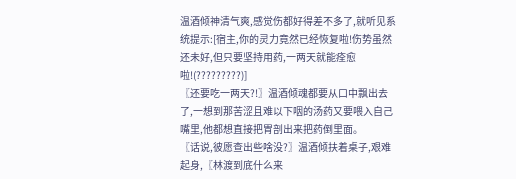温酒倾神清气爽,感觉伤都好得差不多了,就听见系统提示:[宿主,你的灵力竟然已经恢复啦!伤势虽然还未好,但只要坚持用药,一两天就能痊愈啦!(?????????)]
〖还要吃一两天?!〗温酒倾魂都要从口中飘出去了,一想到那苦涩且难以下咽的汤药又要喂入自己嘴里,他都想直接把胃剖出来把药倒里面。
〖话说,彼愿查出些啥没?〗温酒倾扶着桌子,艰难起身,〖林渡到底什么来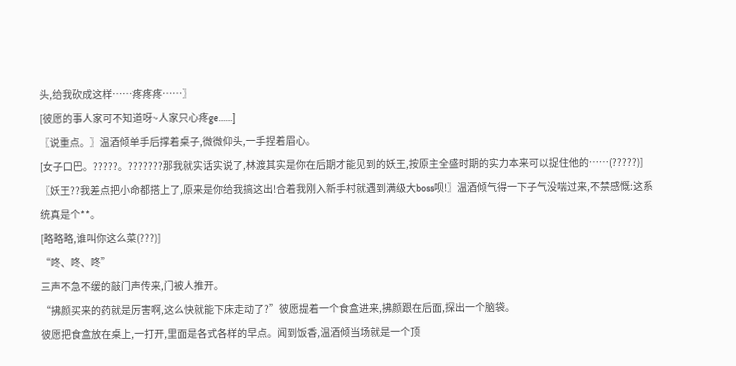头,给我砍成这样……疼疼疼……〗
[彼愿的事人家可不知道呀~人家只心疼ge……]
〖说重点。〗温酒倾单手后撑着桌子,微微仰头,一手捏着眉心。
[女子口巴。?????。???????那我就实话实说了,林渡其实是你在后期才能见到的妖王,按原主全盛时期的实力本来可以捉住他的……(?????)]
〖妖王??我差点把小命都搭上了,原来是你给我搞这出!合着我刚入新手村就遇到满级大boss呗!〗温酒倾气得一下子气没喘过来,不禁感慨:这系统真是个**。
[略略略,谁叫你这么菜(???)]
“咚、咚、咚”
三声不急不缓的敲门声传来,门被人推开。
“拂颜买来的药就是厉害啊,这么快就能下床走动了?”彼愿提着一个食盒进来,拂颜跟在后面,探出一个脑袋。
彼愿把食盒放在桌上,一打开,里面是各式各样的早点。闻到饭香,温酒倾当场就是一个顶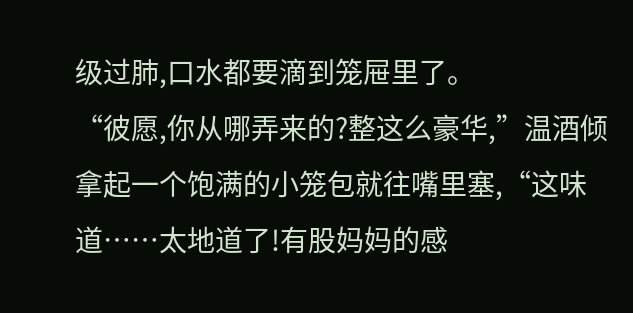级过肺,口水都要滴到笼屉里了。
“彼愿,你从哪弄来的?整这么豪华,”温酒倾拿起一个饱满的小笼包就往嘴里塞,“这味道……太地道了!有股妈妈的感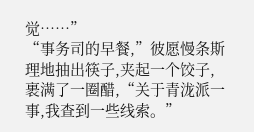觉……”
“事务司的早餐,”彼愿慢条斯理地抽出筷子,夹起一个饺子,裹满了一圈醋,“关于青泷派一事,我查到一些线索。”